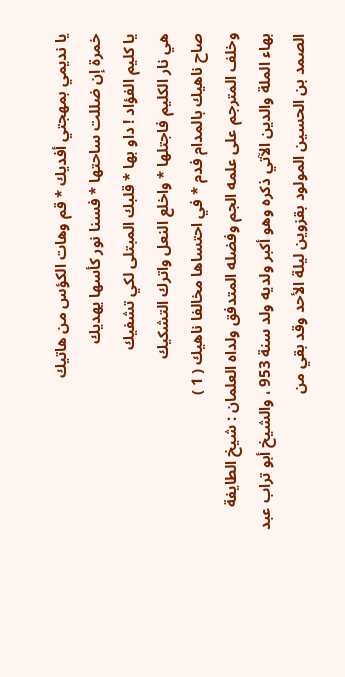يا نديمي بمهجتي أفديك * قم وهات الكؤس من هاتيك
خمرة إن ضللت ساحتها * فسنا نور كأسها يهديك
يا كليم الفؤاد ! داو بها * قلبك المبتلى لكي تشفيك
هي نار الكليم فاجتلها * واخلع النعل واترك التشكيك
صاح ناهيك بالمدام فدم * في احتساها مخالفا ناهيك ( 1 )
وخلف المترجم على علمه الجم وفضله المتدفق ولداه العلمان : شيخ الطايفة
بهاء الملة والدين الآتي ذكره وهو أكبر ولديه ولد سنة 953 ، والشيخ أبو تراب عبد
الصمد بن الحسين المولود بقزوين ليلة الأحد وقد بقي من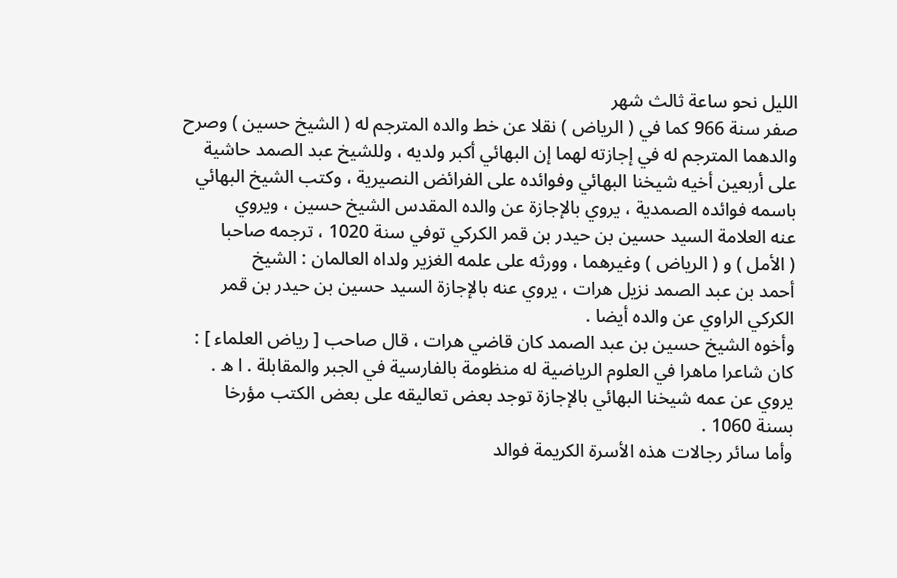الليل نحو ساعة ثالث شهر
صفر سنة 966 كما في ( الرياض ) نقلا عن خط والده المترجم له ( الشيخ حسين ) وصرح
والدهما المترجم له في إجازته لهما إن البهائي أكبر ولديه ، وللشيخ عبد الصمد حاشية
على أربعين أخيه شيخنا البهائي وفوائده على الفرائض النصيرية ، وكتب الشيخ البهائي
باسمه فوائده الصمدية ، يروي بالإجازة عن والده المقدس الشيخ حسين ، ويروي
عنه العلامة السيد حسين بن حيدر بن قمر الكركي توفي سنة 1020 ، ترجمه صاحبا
( الأمل ) و ( الرياض ) وغيرهما ، وورثه على علمه الغزير ولداه العالمان : الشيخ
أحمد بن عبد الصمد نزيل هرات ، يروي عنه بالإجازة السيد حسين بن حيدر بن قمر
الكركي الراوي عن والده أيضا .
وأخوه الشيخ حسين بن عبد الصمد كان قاضي هرات ، قال صاحب [ رياض العلماء ] :
كان شاعرا ماهرا في العلوم الرياضية له منظومة بالفارسية في الجبر والمقابلة . ا ه .
يروي عن عمه شيخنا البهائي بالإجازة توجد بعض تعاليقه على بعض الكتب مؤرخا
بسنة 1060 .
وأما سائر رجالات هذه الأسرة الكريمة فوالد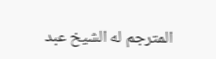المترجم له الشيخ عبد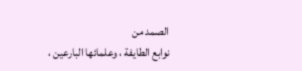الصمد من
نوابع الطايفة ، وعلمائها البارعين ،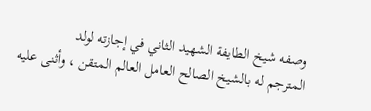وصفه شيخ الطايفة الشهيد الثاني في إجازته لولد
المترجم له بالشيخ الصالح العامل العالم المتقن ، وأثنى عليه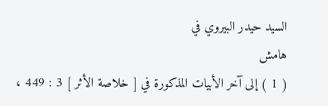السيد حيدر البيروي في
هامش
( 1 ) إلى آخر الأبيات المذكورة في [ خلاصة الأثر ] 3 : 449 ،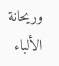وريحانة الألباء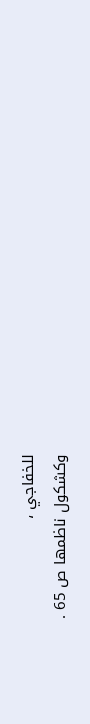للخفاجي ،
وكشكول ناظمها ص 65 .